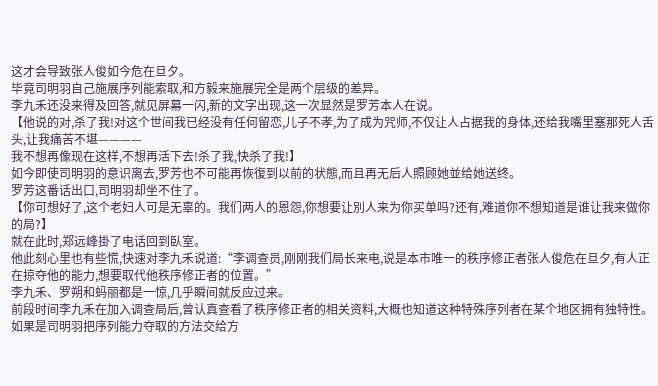这才会导致张人俊如今危在旦夕。
毕竟司明羽自己施展序列能索取,和方毅来施展完全是两个层级的差异。
李九禾还没来得及回答,就见屏幕一闪,新的文字出现,这一次显然是罗芳本人在说。
【他说的对,杀了我!对这个世间我已经没有任何留恋,儿子不孝,为了成为咒师,不仅让人占据我的身体,还给我嘴里塞那死人舌头,让我痛苦不堪————
我不想再像现在这样,不想再活下去!杀了我,快杀了我!】
如今即使司明羽的意识离去,罗芳也不可能再恢復到以前的状態,而且再无后人照顾她並给她送终。
罗芳这番话出口,司明羽却坐不住了。
【你可想好了,这个老妇人可是无辜的。我们两人的恩怨,你想要让別人来为你买单吗?还有,难道你不想知道是谁让我来做你的局?】
就在此时,郑远峰掛了电话回到臥室。
他此刻心里也有些慌,快速对李九禾说道:“李调查员,刚刚我们局长来电,说是本市唯一的秩序修正者张人俊危在旦夕,有人正在掠夺他的能力,想要取代他秩序修正者的位置。”
李九禾、罗朔和蚂丽都是一惊,几乎瞬间就反应过来。
前段时间李九禾在加入调查局后,曾认真查看了秩序修正者的相关资料,大概也知道这种特殊序列者在某个地区拥有独特性。
如果是司明羽把序列能力夺取的方法交给方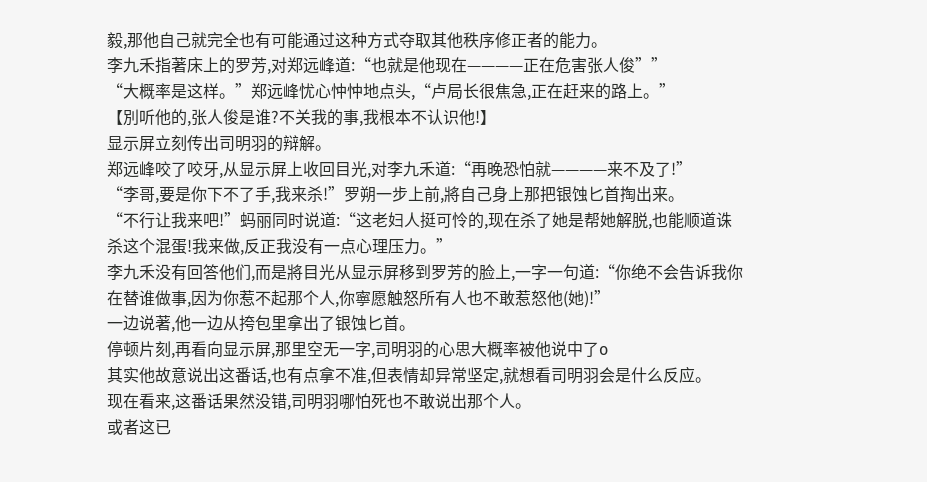毅,那他自己就完全也有可能通过这种方式夺取其他秩序修正者的能力。
李九禾指著床上的罗芳,对郑远峰道:“也就是他现在————正在危害张人俊””
“大概率是这样。”郑远峰忧心忡忡地点头,“卢局长很焦急,正在赶来的路上。”
【別听他的,张人俊是谁?不关我的事,我根本不认识他!】
显示屏立刻传出司明羽的辩解。
郑远峰咬了咬牙,从显示屏上收回目光,对李九禾道:“再晚恐怕就————来不及了!”
“李哥,要是你下不了手,我来杀!”罗朔一步上前,將自己身上那把银蚀匕首掏出来。
“不行让我来吧!”蚂丽同时说道:“这老妇人挺可怜的,现在杀了她是帮她解脱,也能顺道诛杀这个混蛋!我来做,反正我没有一点心理压力。”
李九禾没有回答他们,而是將目光从显示屏移到罗芳的脸上,一字一句道:“你绝不会告诉我你在替谁做事,因为你惹不起那个人,你寧愿触怒所有人也不敢惹怒他(她)!”
一边说著,他一边从挎包里拿出了银蚀匕首。
停顿片刻,再看向显示屏,那里空无一字,司明羽的心思大概率被他说中了o
其实他故意说出这番话,也有点拿不准,但表情却异常坚定,就想看司明羽会是什么反应。
现在看来,这番话果然没错,司明羽哪怕死也不敢说出那个人。
或者这已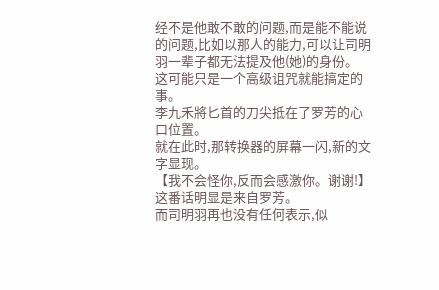经不是他敢不敢的问题,而是能不能说的问题,比如以那人的能力,可以让司明羽一辈子都无法提及他(她)的身份。
这可能只是一个高级诅咒就能搞定的事。
李九禾將匕首的刀尖抵在了罗芳的心口位置。
就在此时,那转换器的屏幕一闪,新的文字显现。
【我不会怪你,反而会感激你。谢谢!】
这番话明显是来自罗芳。
而司明羽再也没有任何表示,似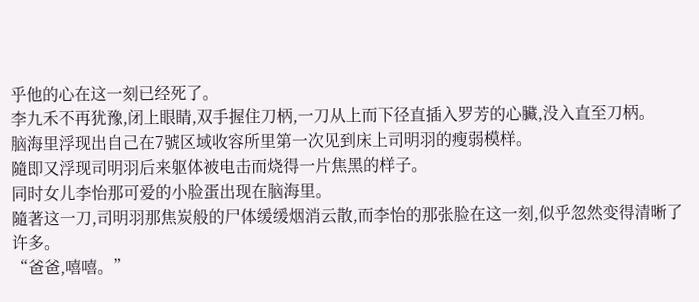乎他的心在这一刻已经死了。
李九禾不再犹豫,闭上眼睛,双手握住刀柄,一刀从上而下径直插入罗芳的心臟,没入直至刀柄。
脑海里浮现出自己在7號区域收容所里第一次见到床上司明羽的瘦弱模样。
隨即又浮现司明羽后来躯体被电击而烧得一片焦黑的样子。
同时女儿李怡那可爱的小脸蛋出现在脑海里。
隨著这一刀,司明羽那焦炭般的尸体缓缓烟消云散,而李怡的那张脸在这一刻,似乎忽然变得清晰了许多。
“爸爸,嘻嘻。”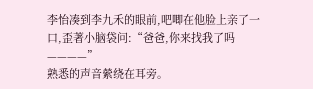李怡凑到李九禾的眼前,吧唧在他脸上亲了一口,歪著小脑袋问:“爸爸,你来找我了吗————”
熟悉的声音縈绕在耳旁。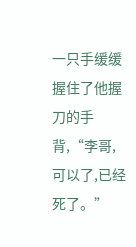一只手缓缓握住了他握刀的手背,“李哥,可以了,已经死了。”